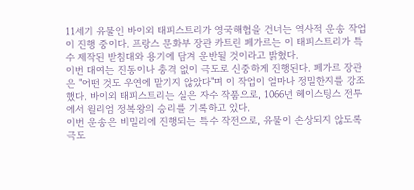11세기 유물인 바이외 태피스트리가 영국해협을 건너는 역사적 운송 작업이 진행 중이다. 프랑스 문화부 장관 카트린 페가르는 이 태피스트리가 특수 제작된 받침대와 용기에 담겨 운반될 것이라고 밝혔다.
이번 대여는 진동이나 충격 없이 극도로 신중하게 진행된다. 페가르 장관은 "어떤 것도 우연에 맡기지 않았다"며 이 작업이 얼마나 정밀한지를 강조했다. 바이외 태피스트리는 실은 자수 작품으로, 1066년 헤이스팅스 전투에서 윌리엄 정복왕의 승리를 기록하고 있다.
이번 운송은 비밀리에 진행되는 특수 작전으로, 유물이 손상되지 않도록 극도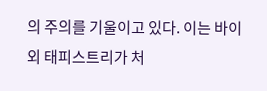의 주의를 기울이고 있다. 이는 바이외 태피스트리가 처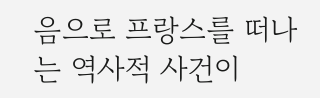음으로 프랑스를 떠나는 역사적 사건이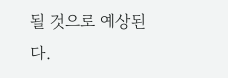될 것으로 예상된다.